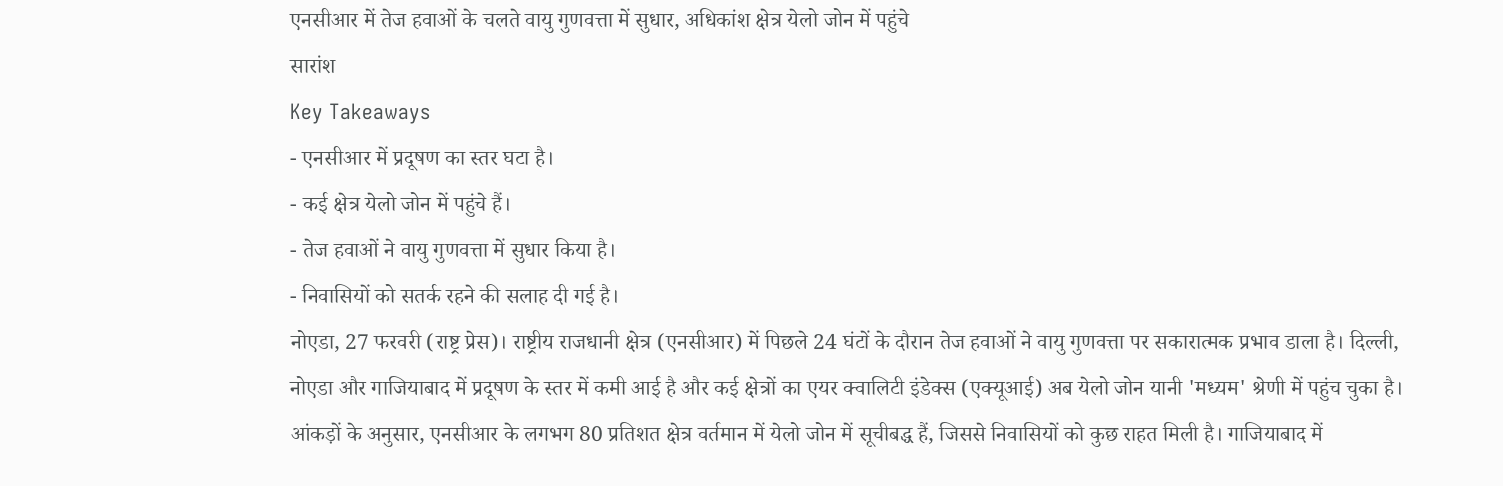एनसीआर में तेज हवाओं के चलते वायु गुणवत्ता में सुधार, अधिकांश क्षेत्र येलो जोन में पहुंचे
सारांश
Key Takeaways
- एनसीआर में प्रदूषण का स्तर घटा है।
- कई क्षेत्र येलो जोन में पहुंचे हैं।
- तेज हवाओं ने वायु गुणवत्ता में सुधार किया है।
- निवासियों को सतर्क रहने की सलाह दी गई है।
नोएडा, 27 फरवरी (राष्ट्र प्रेस)। राष्ट्रीय राजधानी क्षेत्र (एनसीआर) में पिछले 24 घंटों के दौरान तेज हवाओं ने वायु गुणवत्ता पर सकारात्मक प्रभाव डाला है। दिल्ली, नोएडा और गाजियाबाद में प्रदूषण के स्तर में कमी आई है और कई क्षेत्रों का एयर क्वालिटी इंडेक्स (एक्यूआई) अब येलो जोन यानी 'मध्यम' श्रेणी में पहुंच चुका है।
आंकड़ों के अनुसार, एनसीआर के लगभग 80 प्रतिशत क्षेत्र वर्तमान में येलो जोन में सूचीबद्ध हैं, जिससे निवासियों को कुछ राहत मिली है। गाजियाबाद में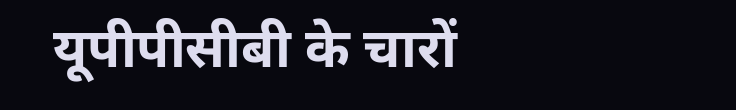यूपीपीसीबी के चारों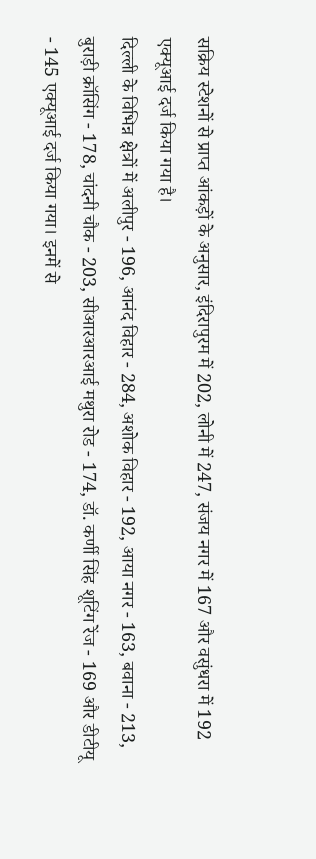सक्रिय स्टेशनों से प्राप्त आंकड़ों के अनुसार, इंदिरापुरम में 202, लोनी में 247, संजय नगर में 167 और वसुंधरा में 192 एक्यूआई दर्ज किया गया है।
दिल्ली के विभिन्न क्षेत्रों में अलीपुर - 196, आनंद विहार - 284, अशोक विहार - 192, आया नगर - 163, बवाना - 213, बुराड़ी क्रॉसिंग - 178, चांदनी चौक - 203, सीआरआरआई मथुरा रोड - 174, डॉ. कर्णी सिंह शूटिंग रेंज - 169 और डीटीयू - 145 एक्यूआई दर्ज किया गया। इनमें से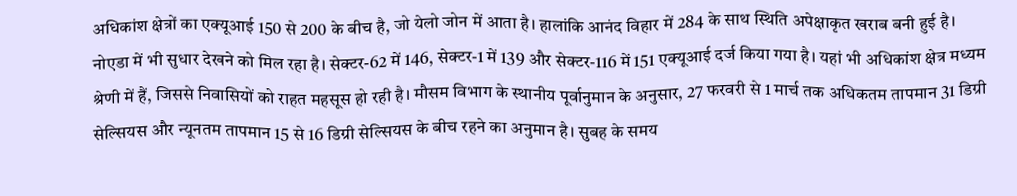अधिकांश क्षेत्रों का एक्यूआई 150 से 200 के बीच है, जो येलो जोन में आता है। हालांकि आनंद विहार में 284 के साथ स्थिति अपेक्षाकृत खराब बनी हुई है।
नोएडा में भी सुधार देखने को मिल रहा है। सेक्टर-62 में 146, सेक्टर-1 में 139 और सेक्टर-116 में 151 एक्यूआई दर्ज किया गया है। यहां भी अधिकांश क्षेत्र मध्यम श्रेणी में हैं, जिससे निवासियों को राहत महसूस हो रही है। मौसम विभाग के स्थानीय पूर्वानुमान के अनुसार, 27 फरवरी से 1 मार्च तक अधिकतम तापमान 31 डिग्री सेल्सियस और न्यूनतम तापमान 15 से 16 डिग्री सेल्सियस के बीच रहने का अनुमान है। सुबह के समय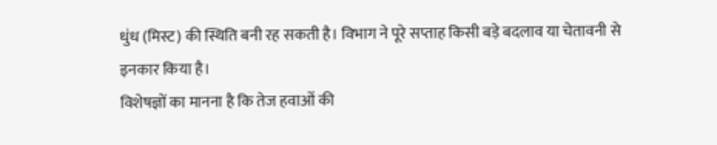धुंध (मिस्ट) की स्थिति बनी रह सकती है। विभाग ने पूरे सप्ताह किसी बड़े बदलाव या चेतावनी से इनकार किया है।
विशेषज्ञों का मानना है कि तेज हवाओं की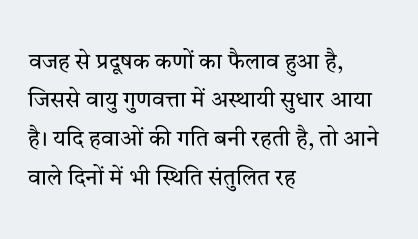वजह से प्रदूषक कणों का फैलाव हुआ है, जिससे वायु गुणवत्ता में अस्थायी सुधार आया है। यदि हवाओं की गति बनी रहती है, तो आने वाले दिनों में भी स्थिति संतुलित रह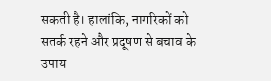सकती है। हालांकि, नागरिकों को सतर्क रहने और प्रदूषण से बचाव के उपाय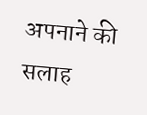अपनाने की सलाह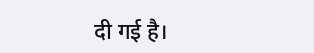दी गई है।